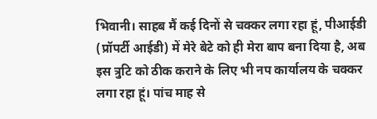भिवानी। साहब मैं कई दिनों से चक्कर लगा रहा हूं, पीआईडी (प्रॉपर्टी आईडी) में मेरे बेटे को ही मेरा बाप बना दिया है, अब इस त्रुटि को ठीक कराने के लिए भी नप कार्यालय के चक्कर लगा रहा हूं। पांच माह से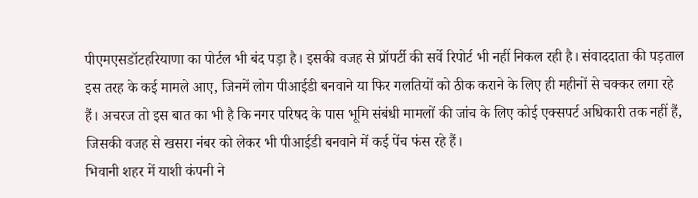पीएमएसडॉटहरियाणा का पोर्टल भी बंद पड़ा है। इसकी वजह से प्रॉपर्टी की सर्वे रिपोर्ट भी नहीं निकल रही है। संवाददाता की पड़ताल इस तरह के कई मामले आए, जिनमें लोग पीआईडी बनवाने या फिर गलतियों को ठीक कराने के लिए ही महीनों से चक्कर लगा रहे हैं। अचरज तो इस बात का भी है कि नगर परिषद के पास भूमि संबंधी मामलों की जांच के लिए कोई एक्सपर्ट अधिकारी तक नहीं हैं, जिसकी वजह से खसरा नंबर को लेकर भी पीआईडी बनवाने में कई पेंच फंस रहे हैं।
भिवानी शहर में याशी कंपनी ने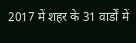2017 में शहर के 31 वार्डों में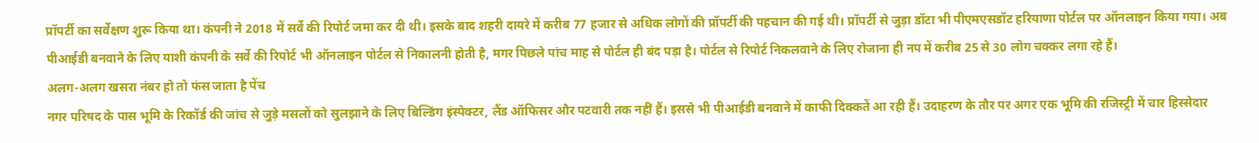प्रॉपर्टी का सर्वेक्षण शुरू किया था। कंपनी ने 2018 में सर्वे की रिपोर्ट जमा कर दी थी। इसके बाद शहरी दायरे में करीब 77 हजार से अधिक लोगों की प्रॉपर्टी की पहचान की गई थी। प्रॉपर्टी से जुड़ा डॉटा भी पीएमएसडॉट हरियाणा पोर्टल पर ऑनलाइन किया गया। अब पीआईडी बनवाने के लिए याशी कंपनी के सर्वे की रिपोर्ट भी ऑनलाइन पोर्टल से निकालनी होती है, मगर पिछले पांच माह से पोर्टल ही बंद पड़ा है। पोर्टल से रिपोर्ट निकलवाने के लिए रोजाना ही नप में करीब 25 से 30 लोग चक्कर लगा रहे हैं।
अलग-अलग खसरा नंबर हो तो फंस जाता है पेंच
नगर परिषद के पास भूमि के रिकॉर्ड की जांच से जुड़े मसलों को सुलझाने के लिए बिल्डिंग इंस्पेक्टर, लैंड ऑफिसर और पटवारी तक नहीं हैं। इससे भी पीआईडी बनवाने में काफी दिक्कतें आ रही हैं। उदाहरण के तौर पर अगर एक भूमि की रजिस्ट्री में चार हिस्सेदार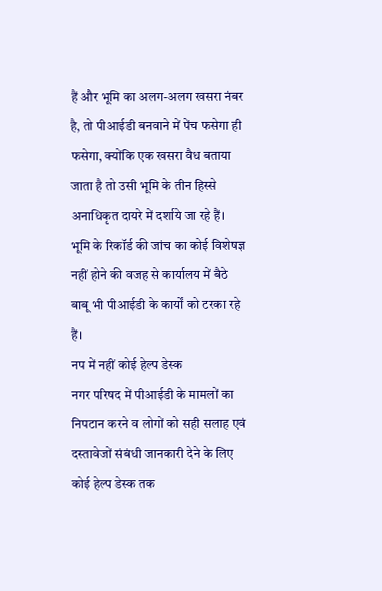हैं और भूमि का अलग-अलग खसरा नंबर है, तो पीआईडी बनवाने में पेंच फसेगा ही फसेगा, क्योंकि एक खसरा वैध बताया जाता है तो उसी भूमि के तीन हिस्से अनाधिकृत दायरे में दर्शाये जा रहे हैं। भूमि के रिकॉर्ड की जांच का कोई विशेषज्ञ नहीं होने की वजह से कार्यालय में बैठे बाबू भी पीआईडी के कार्यों को टरका रहे हैं।
नप में नहीं कोई हेल्प डेस्क
नगर परिषद में पीआईडी के मामलों का निपटान करने व लोगों को सही सलाह एवं दस्तावेजों संबंधी जानकारी देने के लिए कोई हेल्प डेस्क तक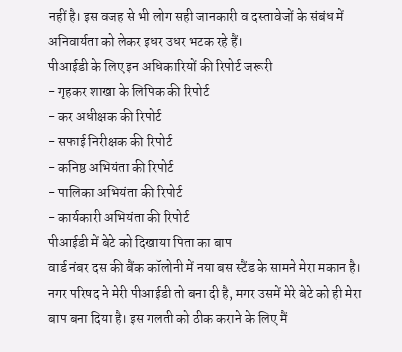नहीं है। इस वजह से भी लोग सही जानकारी व दस्तावेजों के संबंध में अनिवार्यता को लेकर इधर उधर भटक रहे हैं।
पीआईडी के लिए इन अधिकारियों की रिपोर्ट जरूरी
- गृहकर शाखा के लिपिक की रिपोर्ट
- कर अधीक्षक की रिपोर्ट
- सफाई निरीक्षक की रिपोर्ट
- कनिष्ठ अभियंता की रिपोर्ट
- पालिका अभियंता की रिपोर्ट
- कार्यकारी अभियंता की रिपोर्ट
पीआईडी में बेटे को दिखाया पिता का बाप
वार्ड नंबर दस की बैंक कॉलोनी में नया बस स्टैंड के सामने मेरा मकान है। नगर परिषद ने मेरी पीआईडी तो बना दी है, मगर उसमें मेरे बेटे को ही मेरा बाप बना दिया है। इस गलती को ठीक कराने के लिए मैं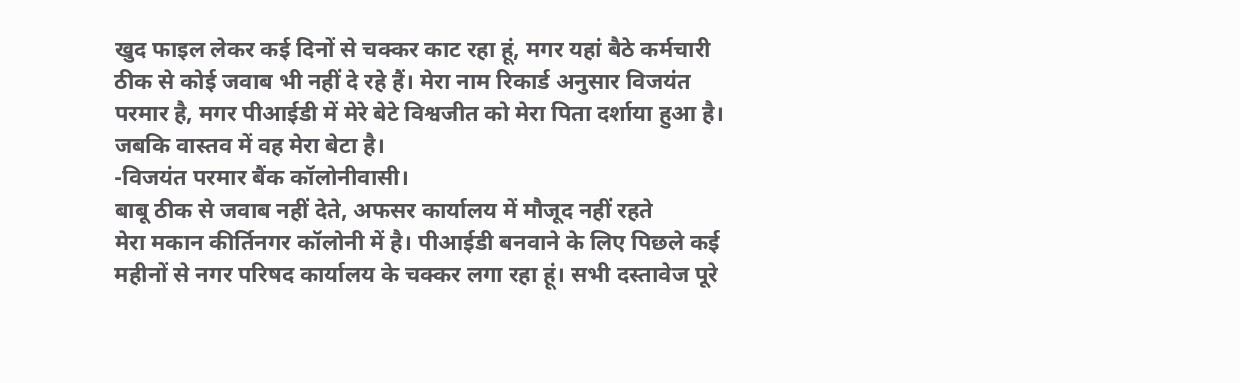खुद फाइल लेकर कई दिनों से चक्कर काट रहा हूं, मगर यहां बैठे कर्मचारी ठीक से कोई जवाब भी नहीं दे रहे हैं। मेरा नाम रिकार्ड अनुसार विजयंत परमार है, मगर पीआईडी में मेरे बेटे विश्वजीत को मेरा पिता दर्शाया हुआ है। जबकि वास्तव में वह मेरा बेटा है।
-विजयंत परमार बैंक कॉलोनीवासी।
बाबू ठीक से जवाब नहीं देते, अफसर कार्यालय में मौजूद नहीं रहते
मेरा मकान कीर्तिनगर कॉलोनी में है। पीआईडी बनवाने के लिए पिछले कई महीनों से नगर परिषद कार्यालय के चक्कर लगा रहा हूं। सभी दस्तावेज पूरे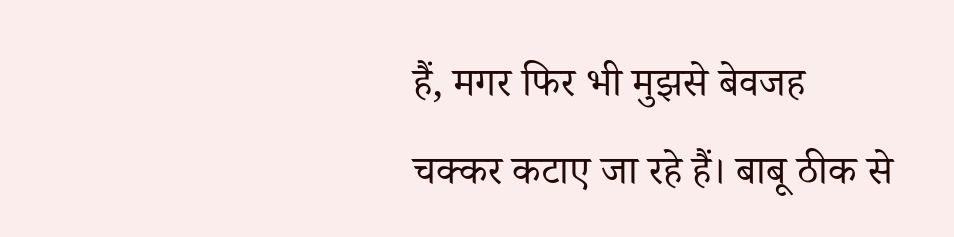हैं, मगर फिर भी मुझसे बेवजह चक्कर कटाए जा रहे हैं। बाबू ठीक से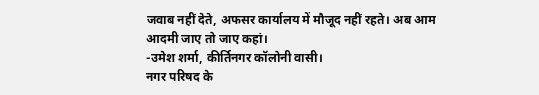जवाब नहीं देते, अफसर कार्यालय में मौजूद नहीं रहते। अब आम आदमी जाए तो जाए कहां।
-उमेश शर्मा, कीर्तिनगर कॉलोनी वासी।
नगर परिषद के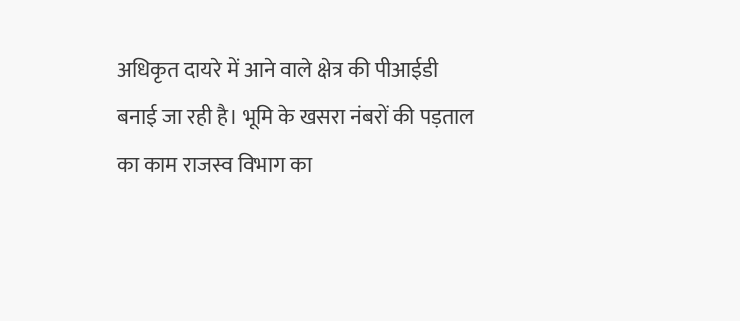अधिकृत दायरे में आने वाले क्षेत्र की पीआईडी बनाई जा रही है। भूमि के खसरा नंबरों की पड़ताल का काम राजस्व विभाग का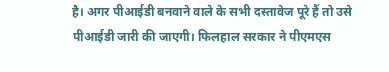है। अगर पीआईडी बनवाने वाले के सभी दस्तावेज पूरे हैं तो उसे पीआईडी जारी की जाएगी। फिलहाल सरकार ने पीएमएस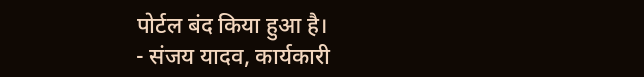पोर्टल बंद किया हुआ है।
- संजय यादव, कार्यकारी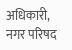अधिकारी, नगर परिषद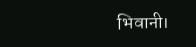भिवानी।